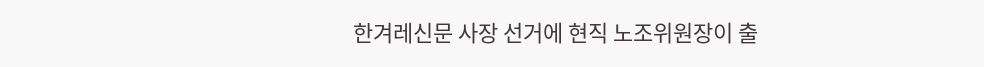한겨레신문 사장 선거에 현직 노조위원장이 출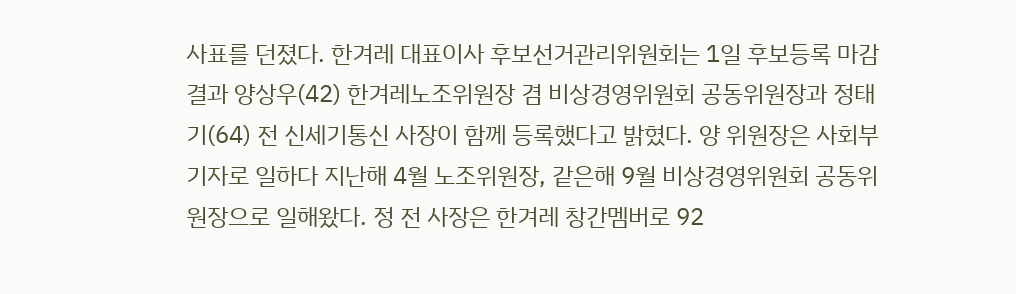사표를 던졌다. 한겨레 대표이사 후보선거관리위원회는 1일 후보등록 마감 결과 양상우(42) 한겨레노조위원장 겸 비상경영위원회 공동위원장과 정태기(64) 전 신세기통신 사장이 함께 등록했다고 밝혔다. 양 위원장은 사회부 기자로 일하다 지난해 4월 노조위원장, 같은해 9월 비상경영위원회 공동위원장으로 일해왔다. 정 전 사장은 한겨레 창간멤버로 92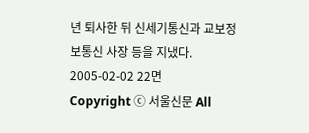년 퇴사한 뒤 신세기통신과 교보정보통신 사장 등을 지냈다.
2005-02-02 22면
Copyright ⓒ 서울신문 All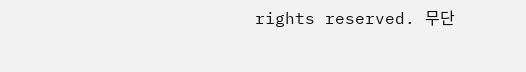rights reserved. 무단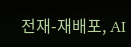전재-재배포, AI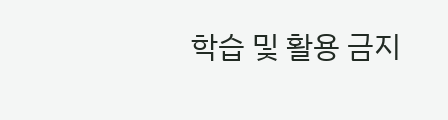학습 및 활용 금지